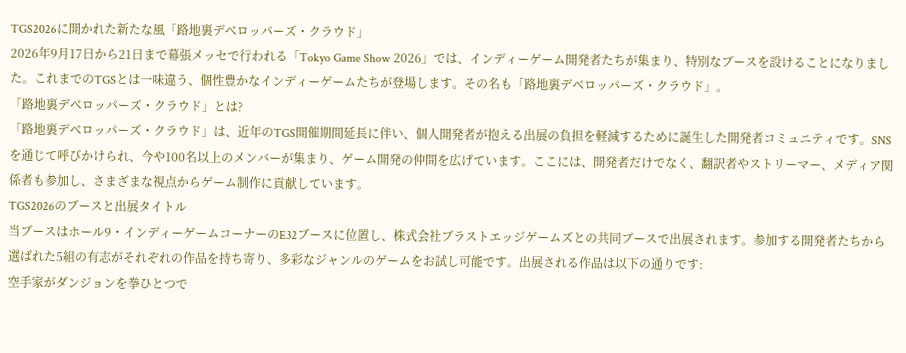TGS2026に開かれた新たな風「路地裏デベロッパーズ・クラウド」
2026年9月17日から21日まで幕張メッセで行われる「Tokyo Game Show 2026」では、インディーゲーム開発者たちが集まり、特別なブースを設けることになりました。これまでのTGSとは一味違う、個性豊かなインディーゲームたちが登場します。その名も「路地裏デベロッパーズ・クラウド」。
「路地裏デベロッパーズ・クラウド」とは?
「路地裏デベロッパーズ・クラウド」は、近年のTGS開催期間延長に伴い、個人開発者が抱える出展の負担を軽減するために誕生した開発者コミュニティです。SNSを通じて呼びかけられ、今や100名以上のメンバーが集まり、ゲーム開発の仲間を広げています。ここには、開発者だけでなく、翻訳者やストリーマー、メディア関係者も参加し、さまざまな視点からゲーム制作に貢献しています。
TGS2026のブースと出展タイトル
当ブースはホール9・インディーゲームコーナーのE32ブースに位置し、株式会社ブラストエッジゲームズとの共同ブースで出展されます。参加する開発者たちから選ばれた5組の有志がそれぞれの作品を持ち寄り、多彩なジャンルのゲームをお試し可能です。出展される作品は以下の通りです:
空手家がダンジョンを拳ひとつで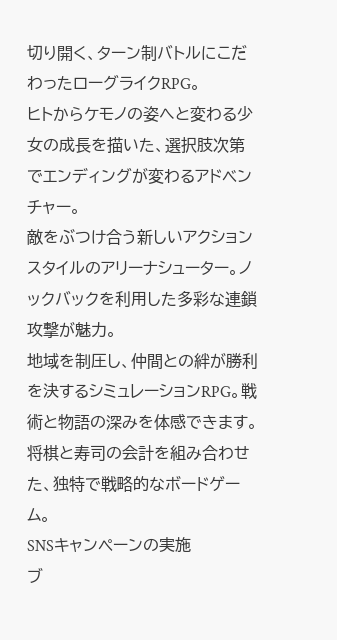切り開く、ターン制バトルにこだわったローグライクRPG。
ヒトからケモノの姿へと変わる少女の成長を描いた、選択肢次第でエンディングが変わるアドベンチャー。
敵をぶつけ合う新しいアクションスタイルのアリーナシューター。ノックバックを利用した多彩な連鎖攻撃が魅力。
地域を制圧し、仲間との絆が勝利を決するシミュレーションRPG。戦術と物語の深みを体感できます。
将棋と寿司の会計を組み合わせた、独特で戦略的なボードゲーム。
SNSキャンペーンの実施
ブ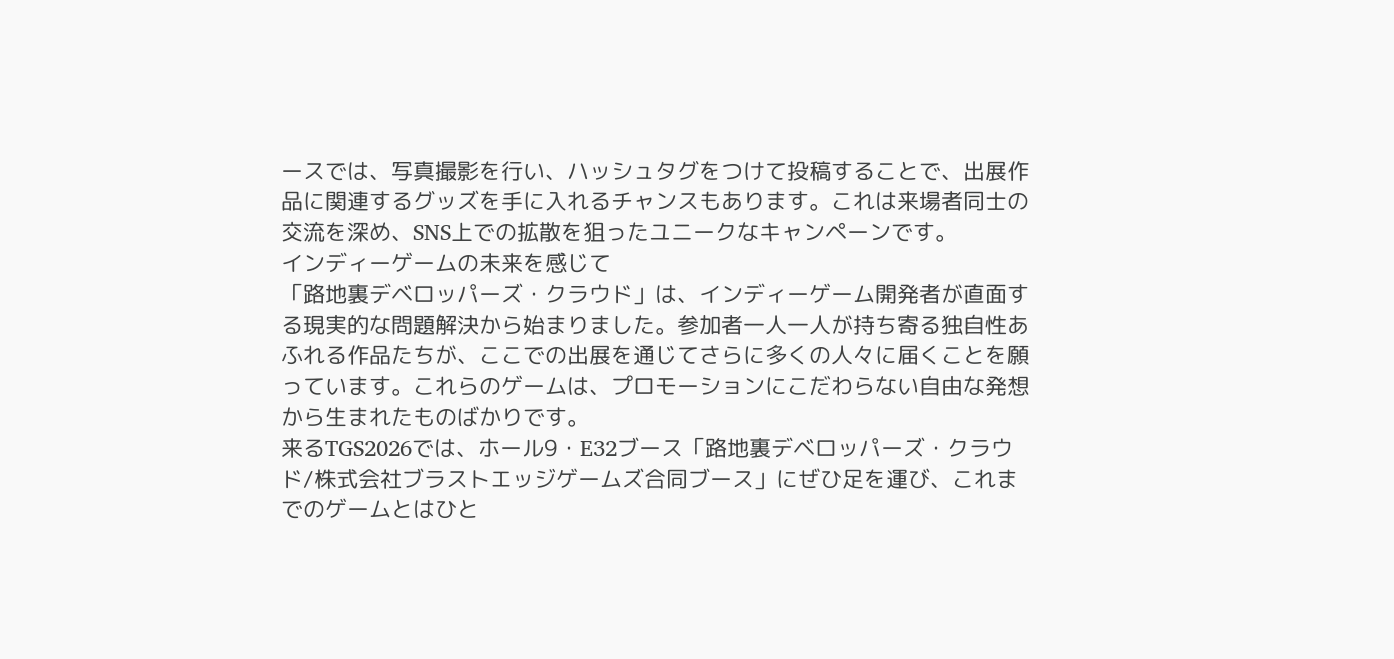ースでは、写真撮影を行い、ハッシュタグをつけて投稿することで、出展作品に関連するグッズを手に入れるチャンスもあります。これは来場者同士の交流を深め、SNS上での拡散を狙ったユニークなキャンペーンです。
インディーゲームの未来を感じて
「路地裏デベロッパーズ・クラウド」は、インディーゲーム開発者が直面する現実的な問題解決から始まりました。参加者一人一人が持ち寄る独自性あふれる作品たちが、ここでの出展を通じてさらに多くの人々に届くことを願っています。これらのゲームは、プロモーションにこだわらない自由な発想から生まれたものばかりです。
来るTGS2026では、ホール9・E32ブース「路地裏デベロッパーズ・クラウド/株式会社ブラストエッジゲームズ合同ブース」にぜひ足を運び、これまでのゲームとはひと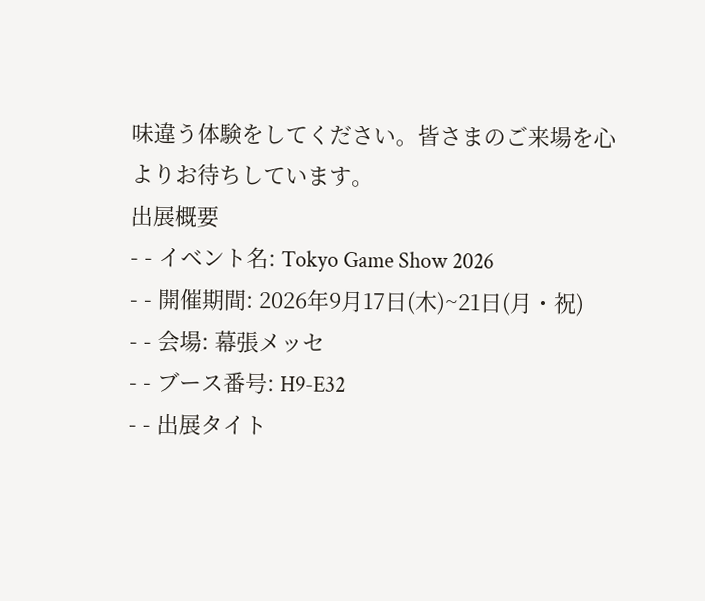味違う体験をしてください。皆さまのご来場を心よりお待ちしています。
出展概要
- - イベント名: Tokyo Game Show 2026
- - 開催期間: 2026年9月17日(木)~21日(月・祝)
- - 会場: 幕張メッセ
- - ブース番号: H9-E32
- - 出展タイト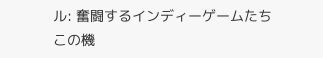ル: 奮闘するインディーゲームたち
この機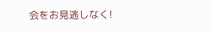会をお見逃しなく!